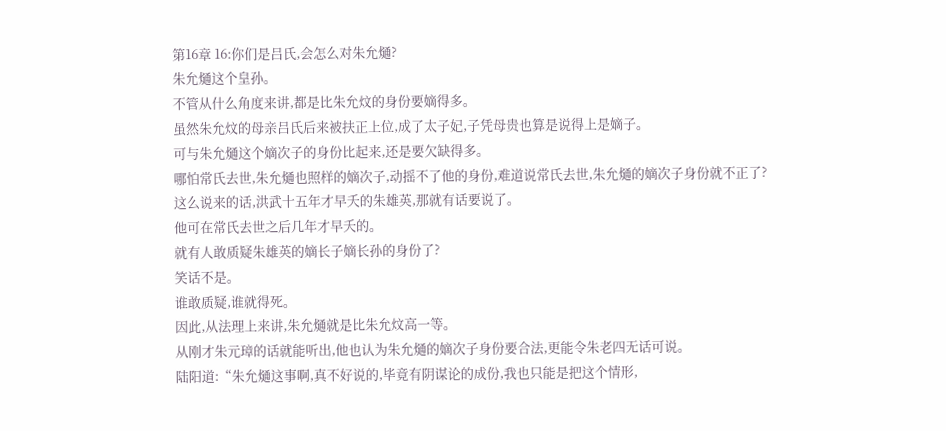第16章 16:你们是吕氏,会怎么对朱允熥?
朱允熥这个皇孙。
不管从什么角度来讲,都是比朱允炆的身份要嫡得多。
虽然朱允炆的母亲吕氏后来被扶正上位,成了太子妃,子凭母贵也算是说得上是嫡子。
可与朱允熥这个嫡次子的身份比起来,还是要欠缺得多。
哪怕常氏去世,朱允熥也照样的嫡次子,动摇不了他的身份,难道说常氏去世,朱允熥的嫡次子身份就不正了?
这么说来的话,洪武十五年才早夭的朱雄英,那就有话要说了。
他可在常氏去世之后几年才早夭的。
就有人敢质疑朱雄英的嫡长子嫡长孙的身份了?
笑话不是。
谁敢质疑,谁就得死。
因此,从法理上来讲,朱允熥就是比朱允炆高一等。
从刚才朱元璋的话就能听出,他也认为朱允熥的嫡次子身份要合法,更能令朱老四无话可说。
陆阳道:“朱允熥这事啊,真不好说的,毕竟有阴谋论的成份,我也只能是把这个情形,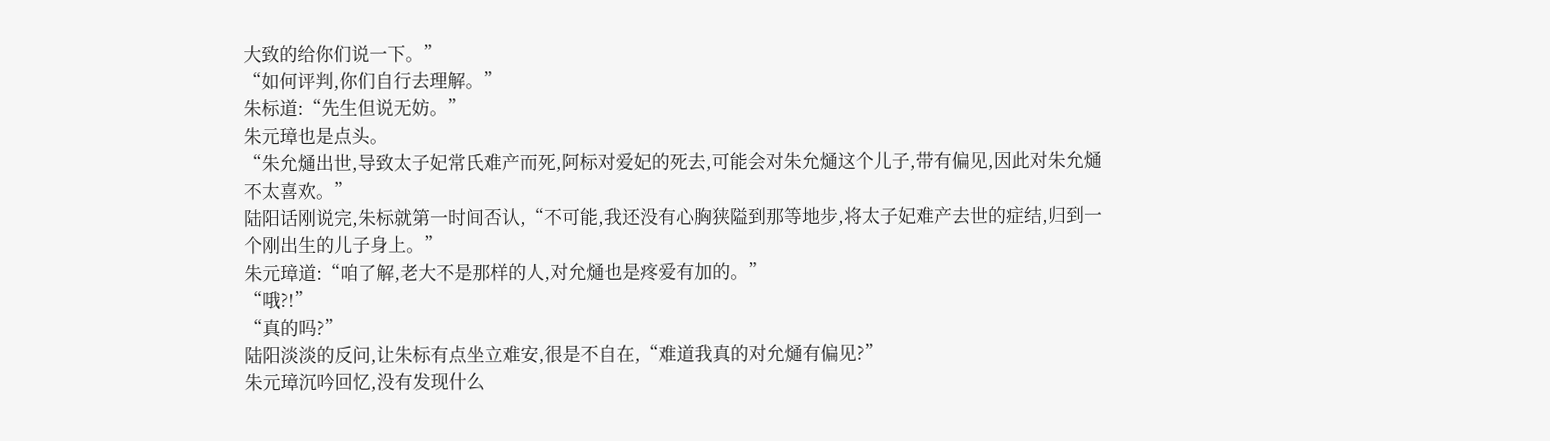大致的给你们说一下。”
“如何评判,你们自行去理解。”
朱标道:“先生但说无妨。”
朱元璋也是点头。
“朱允熥出世,导致太子妃常氏难产而死,阿标对爱妃的死去,可能会对朱允熥这个儿子,带有偏见,因此对朱允熥不太喜欢。”
陆阳话刚说完,朱标就第一时间否认,“不可能,我还没有心胸狭隘到那等地步,将太子妃难产去世的症结,归到一个刚出生的儿子身上。”
朱元璋道:“咱了解,老大不是那样的人,对允熥也是疼爱有加的。”
“哦?!”
“真的吗?”
陆阳淡淡的反问,让朱标有点坐立难安,很是不自在,“难道我真的对允熥有偏见?”
朱元璋沉吟回忆,没有发现什么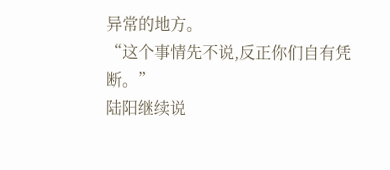异常的地方。
“这个事情先不说,反正你们自有凭断。”
陆阳继续说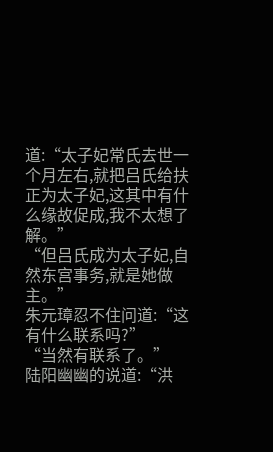道:“太子妃常氏去世一个月左右,就把吕氏给扶正为太子妃,这其中有什么缘故促成,我不太想了解。”
“但吕氏成为太子妃,自然东宫事务,就是她做主。”
朱元璋忍不住问道:“这有什么联系吗?”
“当然有联系了。”
陆阳幽幽的说道:“洪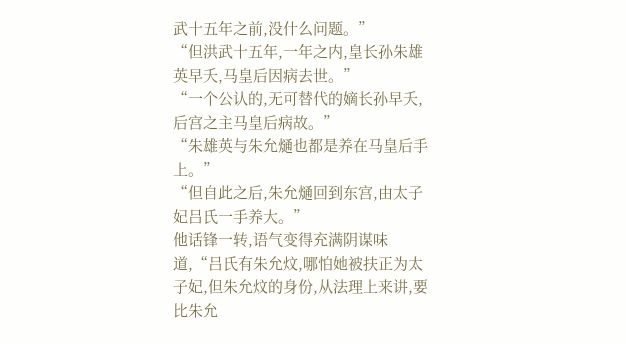武十五年之前,没什么问题。”
“但洪武十五年,一年之内,皇长孙朱雄英早夭,马皇后因病去世。”
“一个公认的,无可替代的嫡长孙早夭,后宫之主马皇后病故。”
“朱雄英与朱允熥也都是养在马皇后手上。”
“但自此之后,朱允熥回到东宫,由太子妃吕氏一手养大。”
他话锋一转,语气变得充满阴谋味道,“吕氏有朱允炆,哪怕她被扶正为太子妃,但朱允炆的身份,从法理上来讲,要比朱允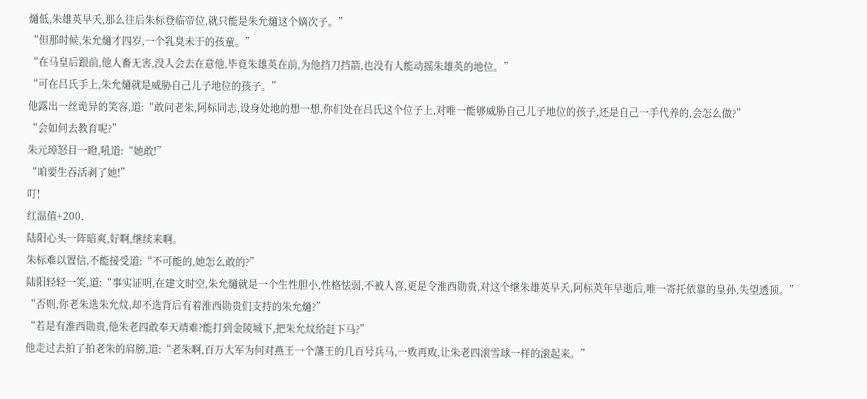熥低,朱雄英早夭,那么往后朱标登临帝位,就只能是朱允熥这个嫡次子。”
“但那时候,朱允熥才四岁,一个乳臭未干的孩童。”
“在马皇后跟前,他人畜无害,没人会去在意他,毕竟朱雄英在前,为他挡刀挡箭,也没有人能动摇朱雄英的地位。”
“可在吕氏手上,朱允熥就是威胁自己儿子地位的孩子。”
他露出一丝诡异的笑容,道:“敢问老朱,阿标同志,设身处地的想一想,你们处在吕氏这个位子上,对唯一能够威胁自己儿子地位的孩子,还是自己一手代养的,会怎么做?”
“会如何去教育呢?”
朱元璋怒目一瞪,吼道:“她敢!”
“咱要生吞活剥了她!”
叮!
红温值+200.
陆阳心头一阵暗爽,好啊,继续来啊。
朱标难以置信,不能接受道:“不可能的,她怎么敢的?”
陆阳轻轻一笑,道:“事实证明,在建文时空,朱允熥就是一个生性胆小,性格怯弱,不被人喜,更是令淮西勋贵,对这个继朱雄英早夭,阿标英年早逝后,唯一寄托依靠的皇孙,失望透顶。”
“否则,你老朱选朱允炆,却不选背后有着淮西勋贵们支持的朱允熥?”
“若是有淮西勋贵,他朱老四敢奉天靖难?能打到金陵城下,把朱允炆给赶下马?”
他走过去拍了拍老朱的肩膀,道:“老朱啊,百万大军为何对燕王一个藩王的几百号兵马,一败再败,让朱老四滚雪球一样的滚起来。”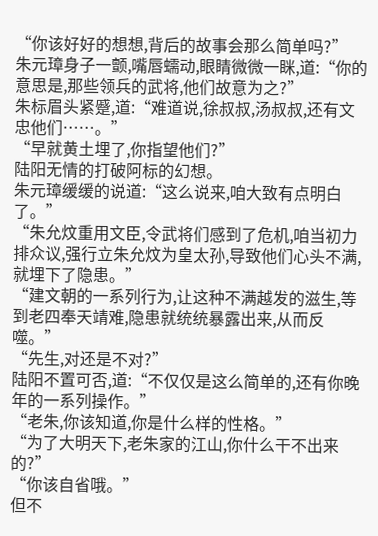“你该好好的想想,背后的故事会那么简单吗?”
朱元璋身子一颤,嘴唇蠕动,眼睛微微一眯,道:“你的意思是,那些领兵的武将,他们故意为之?”
朱标眉头紧蹙,道:“难道说,徐叔叔,汤叔叔,还有文忠他们……。”
“早就黄土埋了,你指望他们?”
陆阳无情的打破阿标的幻想。
朱元璋缓缓的说道:“这么说来,咱大致有点明白了。”
“朱允炆重用文臣,令武将们感到了危机,咱当初力排众议,强行立朱允炆为皇太孙,导致他们心头不满,就埋下了隐患。”
“建文朝的一系列行为,让这种不满越发的滋生,等到老四奉天靖难,隐患就统统暴露出来,从而反噬。”
“先生,对还是不对?”
陆阳不置可否,道:“不仅仅是这么简单的,还有你晚年的一系列操作。”
“老朱,你该知道,你是什么样的性格。”
“为了大明天下,老朱家的江山,你什么干不出来的?”
“你该自省哦。”
但不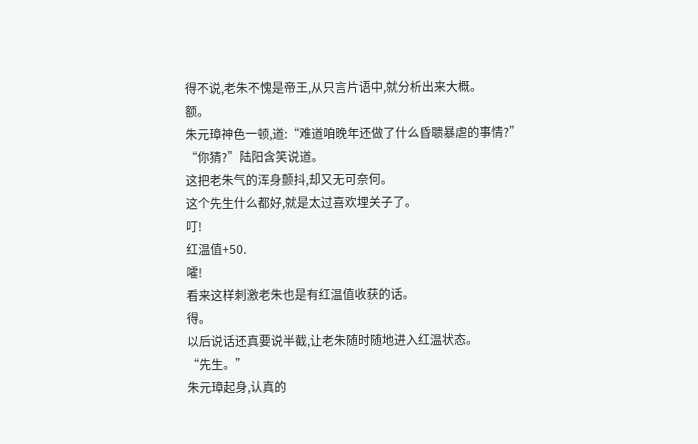得不说,老朱不愧是帝王,从只言片语中,就分析出来大概。
额。
朱元璋神色一顿,道:“难道咱晚年还做了什么昏聩暴虐的事情?”
“你猜?”陆阳含笑说道。
这把老朱气的浑身颤抖,却又无可奈何。
这个先生什么都好,就是太过喜欢埋关子了。
叮!
红温值+50.
嚯!
看来这样刺激老朱也是有红温值收获的话。
得。
以后说话还真要说半截,让老朱随时随地进入红温状态。
“先生。”
朱元璋起身,认真的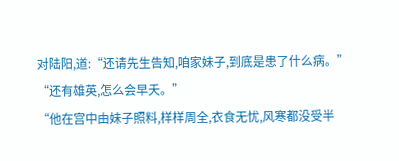对陆阳,道:“还请先生告知,咱家妹子,到底是患了什么病。”
“还有雄英,怎么会早夭。”
“他在宫中由妹子照料,样样周全,衣食无忧,风寒都没受半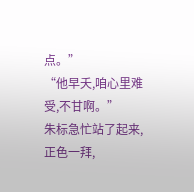点。”
“他早夭,咱心里难受,不甘啊。”
朱标急忙站了起来,正色一拜,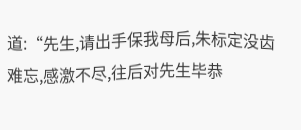道:“先生,请出手保我母后,朱标定没齿难忘,感激不尽,往后对先生毕恭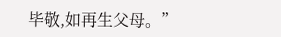毕敬,如再生父母。”